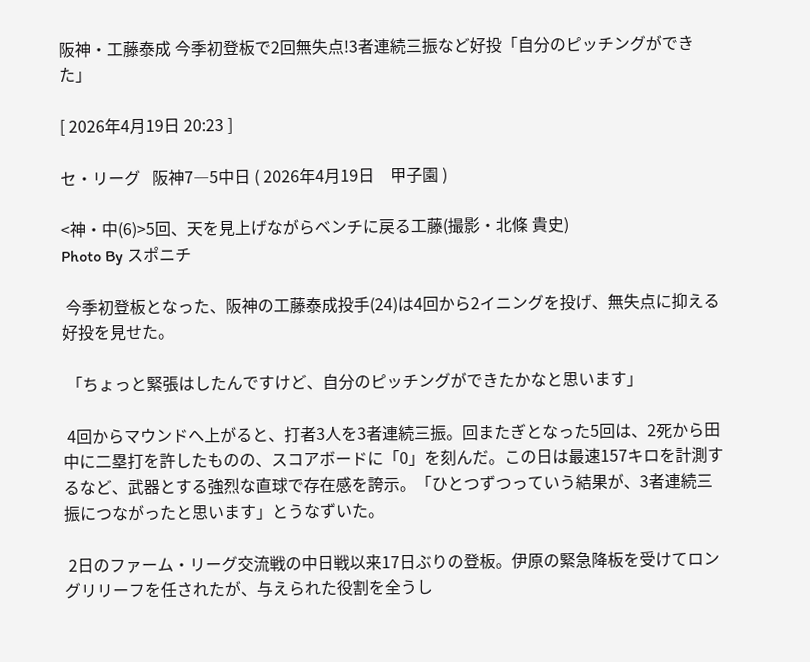阪神・工藤泰成 今季初登板で2回無失点!3者連続三振など好投「自分のピッチングができた」

[ 2026年4月19日 20:23 ]

セ・リーグ   阪神7―5中日 ( 2026年4月19日    甲子園 )

<神・中(6)>5回、天を見上げながらベンチに戻る工藤(撮影・北條 貴史)
Photo By スポニチ

 今季初登板となった、阪神の工藤泰成投手(24)は4回から2イニングを投げ、無失点に抑える好投を見せた。

 「ちょっと緊張はしたんですけど、自分のピッチングができたかなと思います」

 4回からマウンドへ上がると、打者3人を3者連続三振。回またぎとなった5回は、2死から田中に二塁打を許したものの、スコアボードに「0」を刻んだ。この日は最速157キロを計測するなど、武器とする強烈な直球で存在感を誇示。「ひとつずつっていう結果が、3者連続三振につながったと思います」とうなずいた。

 2日のファーム・リーグ交流戦の中日戦以来17日ぶりの登板。伊原の緊急降板を受けてロングリリーフを任されたが、与えられた役割を全うし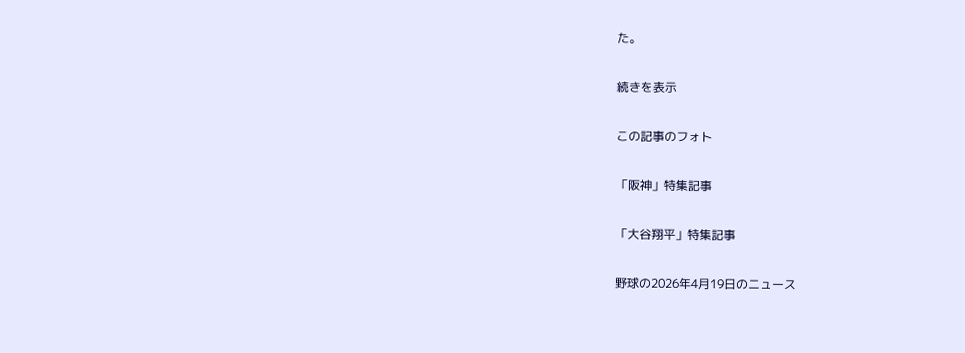た。

続きを表示

この記事のフォト

「阪神」特集記事

「大谷翔平」特集記事

野球の2026年4月19日のニュース